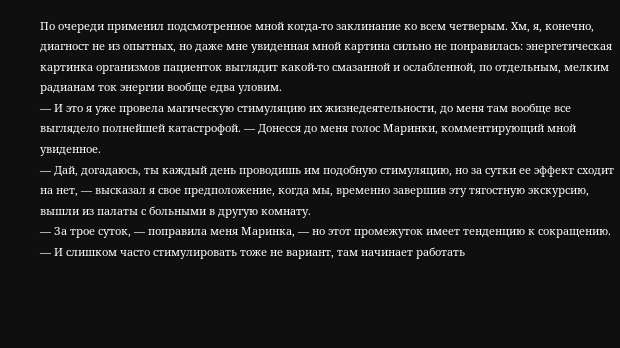По очереди применил подсмотренное мной когда-то заклинание ко всем четверым. Хм, я, конечно, диагност не из опытных, но даже мне увиденная мной картина сильно не понравилась: энергетическая картинка организмов пациенток выглядит какой-то смазанной и ослабленной, по отдельным, мелким радианам ток энергии вообще едва уловим.
— И это я уже провела магическую стимуляцию их жизнедеятельности, до меня там вообще все выглядело полнейшей катастрофой. — Донесся до меня голос Маринки, комментирующий мной увиденное.
— Дай, догадаюсь, ты каждый день проводишь им подобную стимуляцию, но за сутки ее эффект сходит на нет, — высказал я свое предположение, когда мы, временно завершив эту тягостную экскурсию, вышли из палаты с больными в другую комнату.
— За трое суток, — поправила меня Маринка, — но этот промежуток имеет тенденцию к сокращению. — И слишком часто стимулировать тоже не вариант, там начинает работать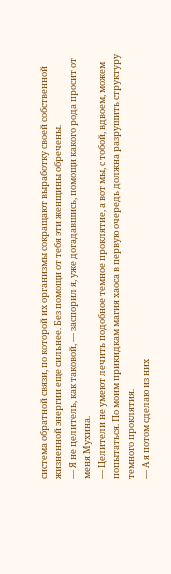система обратной связи, по которой их организмы сокращают выработку своей собственной жизненной энергии еще сильнее. Без помощи от тебя эти женщины обречены.
— Я не целитель, как таковой, — заспорил я, уже догадавшись, помощи какого рода просит от меня Мухина.
— Целители не умеют лечить подобное темное проклятие, а вот мы, с тобой, вдвоем, можем попытаться. По моим прикидкам магия хаоса в первую очередь должна разрушить структуру темного проклятия.
— А я потом сделаю из них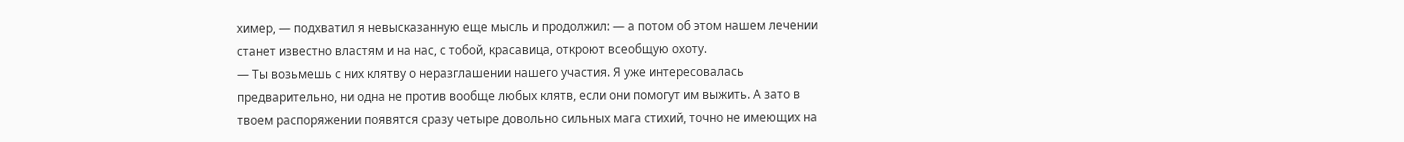химер, — подхватил я невысказанную еще мысль и продолжил: — а потом об этом нашем лечении станет известно властям и на нас, с тобой, красавица, откроют всеобщую охоту.
— Ты возьмешь с них клятву о неразглашении нашего участия. Я уже интересовалась предварительно, ни одна не против вообще любых клятв, если они помогут им выжить. А зато в твоем распоряжении появятся сразу четыре довольно сильных мага стихий, точно не имеющих на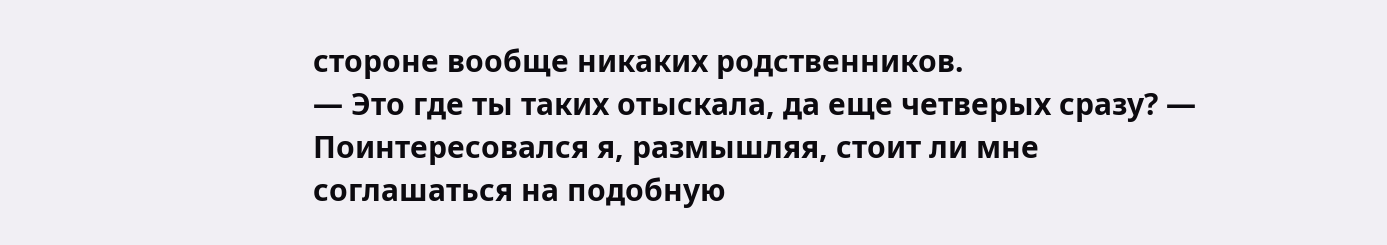стороне вообще никаких родственников.
— Это где ты таких отыскала, да еще четверых сразу? — Поинтересовался я, размышляя, стоит ли мне соглашаться на подобную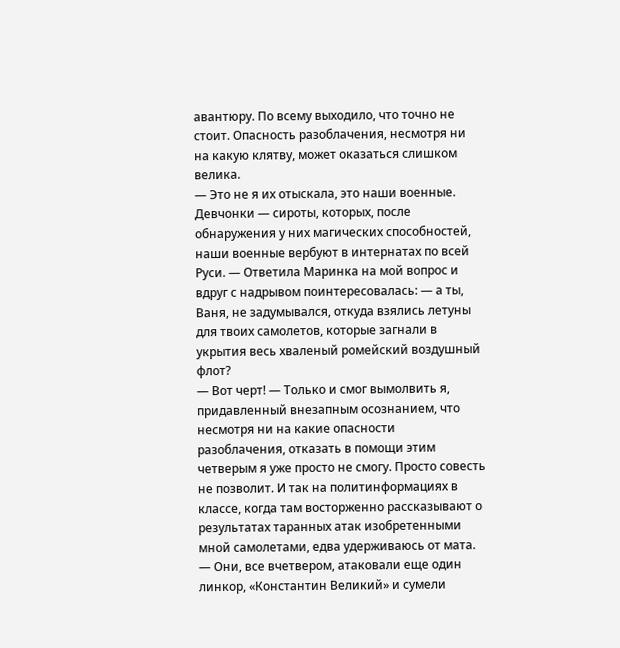авантюру. По всему выходило, что точно не стоит. Опасность разоблачения, несмотря ни на какую клятву, может оказаться слишком велика.
— Это не я их отыскала, это наши военные. Девчонки — сироты, которых, после обнаружения у них магических способностей, наши военные вербуют в интернатах по всей Руси. — Ответила Маринка на мой вопрос и вдруг с надрывом поинтересовалась: — а ты, Ваня, не задумывался, откуда взялись летуны для твоих самолетов, которые загнали в укрытия весь хваленый ромейский воздушный флот?
— Вот черт! — Только и смог вымолвить я, придавленный внезапным осознанием, что несмотря ни на какие опасности разоблачения, отказать в помощи этим четверым я уже просто не смогу. Просто совесть не позволит. И так на политинформациях в классе, когда там восторженно рассказывают о результатах таранных атак изобретенными мной самолетами, едва удерживаюсь от мата.
— Они, все вчетвером, атаковали еще один линкор, «Константин Великий» и сумели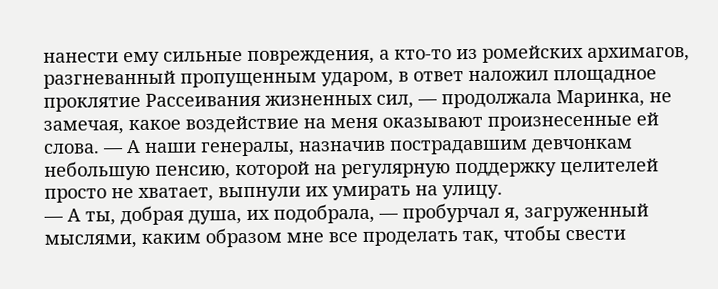нанести ему сильные повреждения, а кто-то из ромейских архимагов, разгневанный пропущенным ударом, в ответ наложил площадное проклятие Рассеивания жизненных сил, — продолжала Маринка, не замечая, какое воздействие на меня оказывают произнесенные ей слова. — А наши генералы, назначив пострадавшим девчонкам небольшую пенсию, которой на регулярную поддержку целителей просто не хватает, выпнули их умирать на улицу.
— А ты, добрая душа, их подобрала, — пробурчал я, загруженный мыслями, каким образом мне все проделать так, чтобы свести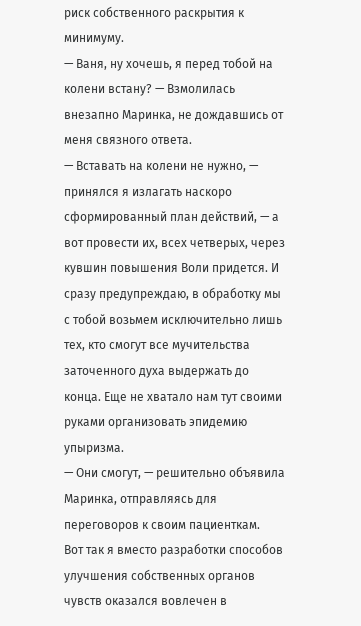риск собственного раскрытия к минимуму.
— Ваня, ну хочешь, я перед тобой на колени встану? — Взмолилась внезапно Маринка, не дождавшись от меня связного ответа.
— Вставать на колени не нужно, — принялся я излагать наскоро сформированный план действий, — а вот провести их, всех четверых, через кувшин повышения Воли придется. И сразу предупреждаю, в обработку мы с тобой возьмем исключительно лишь тех, кто смогут все мучительства заточенного духа выдержать до конца. Еще не хватало нам тут своими руками организовать эпидемию упыризма.
— Они смогут, — решительно объявила Маринка, отправляясь для переговоров к своим пациенткам.
Вот так я вместо разработки способов улучшения собственных органов чувств оказался вовлечен в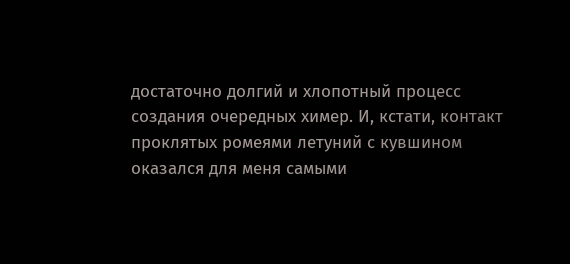достаточно долгий и хлопотный процесс создания очередных химер. И, кстати, контакт проклятых ромеями летуний с кувшином оказался для меня самыми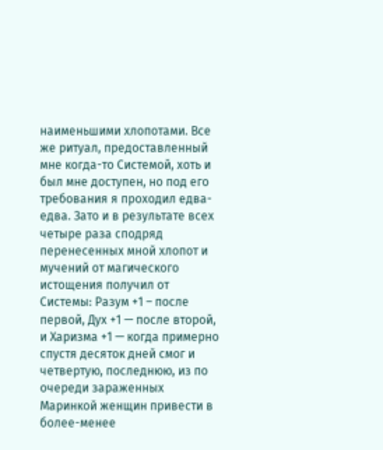наименьшими хлопотами. Все же ритуал, предоставленный мне когда-то Системой, хоть и был мне доступен, но под его требования я проходил едва-едва. Зато и в результате всех четыре раза сподряд перенесенных мной хлопот и мучений от магического истощения получил от Системы: Разум +1 – после первой, Дух +1 — после второй, и Харизма +1 — когда примерно спустя десяток дней смог и четвертую, последнюю, из по очереди зараженных Маринкой женщин привести в более-менее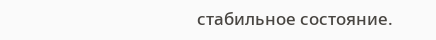стабильное состояние.